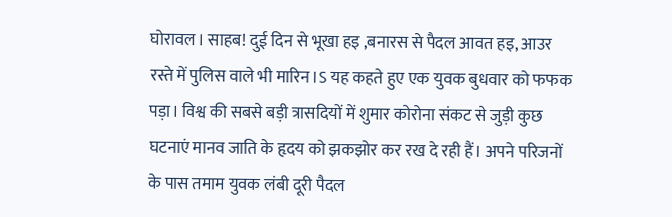घोरावल। साहब! दुई दिन से भूखा हइ ,बनारस से पैदल आवत हइ, आउर रस्ते में पुलिस वाले भी मारिन।ऽ यह कहते हुए एक युवक बुधवार को फफक पड़ा। विश्व की सबसे बड़ी त्रासदियों में शुमार कोरोना संकट से जुड़ी कुछ घटनाएं मानव जाति के हृदय को झकझोर कर रख दे रही हैं। अपने परिजनों के पास तमाम युवक लंबी दूरी पैदल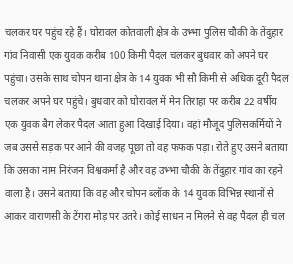चलकर घर पहुंच रहे हैं। घोरावल कोतवाली क्षेत्र के उभ्भा पुलिस चौकी के तेंदुहार गांव निवासी एक युवक करीब 100 किमी पैदल चलकर बुधवार को अपने घर पहुंचा। उसके साथ चोपन थाना क्षेत्र के 14 युवक भी सौ किमी से अधिक दूरी पैदल चलकर अपने घर पहुंचे। बुधवार को घोरावल में मेन तिराहा पर करीब 22 वर्षीय एक युवक बैग लेकर पैदल आता हुआ दिखाई दिया। वहां मौजूद पुलिसकर्मियों ने जब उससे सड़क पर आने की वजह पूछा तो वह फफक पड़ा। रोते हुए उसने बताया कि उसका नाम निरंजन विश्वकर्मा है और वह उभ्भा चौकी के तेंदुहार गांव का रहने वाला है। उसने बताया कि वह और चोपन ब्लॉक के 14 युवक विभिन्न स्थानों से आकर वाराणसी के टेंगरा मोड़ पर उतरे। कोई साधन न मिलने से वह पैदल ही चल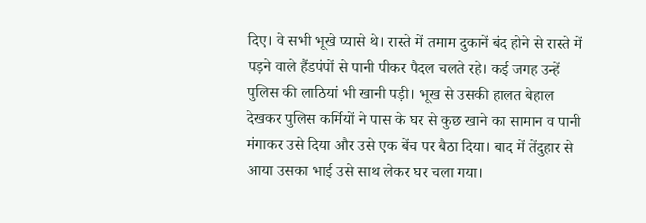दिए। वे सभी भूखे प्यासे थे। रास्ते में तमाम दुकानें बंद होने से रास्ते में पड़ने वाले हैंडपंपों से पानी पीकर पैदल चलते रहे। कई जगह उन्हें पुलिस की लाठियां भी खानी पड़ी। भूख से उसकी हालत बेहाल देखकर पुलिस कर्मियों ने पास के घर से कुछ खाने का सामान व पानी मंगाकर उसे दिया और उसे एक बेंच पर बैठा दिया। बाद में तेंदुहार से आया उसका भाई उसे साथ लेकर घर चला गया।